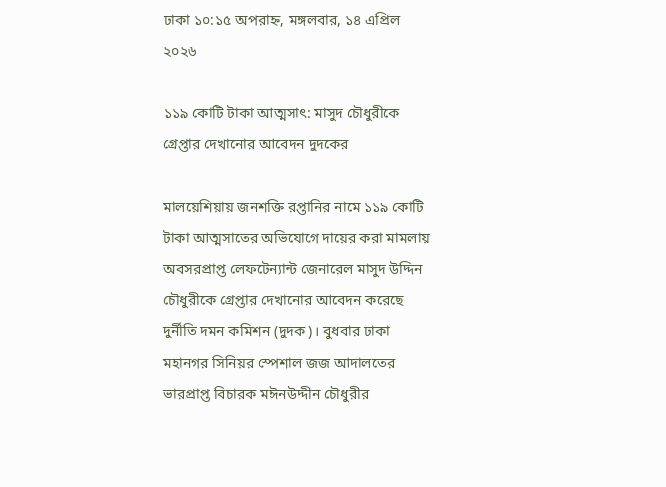ঢাকা ১০:১৫ অপরাহ্ন, মঙ্গলবার, ১৪ এপ্রিল ২০২৬

১১৯ কোটি টাকা আত্মসাৎ: মাসুদ চৌধুরীকে গ্রেপ্তার দেখানোর আবেদন দুদকের

মালয়েশিয়ায় জনশক্তি রপ্তানির নামে ১১৯ কোটি টাকা আত্মসাতের অভিযোগে দায়ের করা মামলায় অবসরপ্রাপ্ত লেফটেন্যান্ট জেনারেল মাসুদ উদ্দিন চৌধুরীকে গ্রেপ্তার দেখানোর আবেদন করেছে দুর্নীতি দমন কমিশন (দুদক)। বুধবার ঢাকা মহানগর সিনিয়র স্পেশাল জজ আদালতের ভারপ্রাপ্ত বিচারক মঈনউদ্দীন চৌধুরীর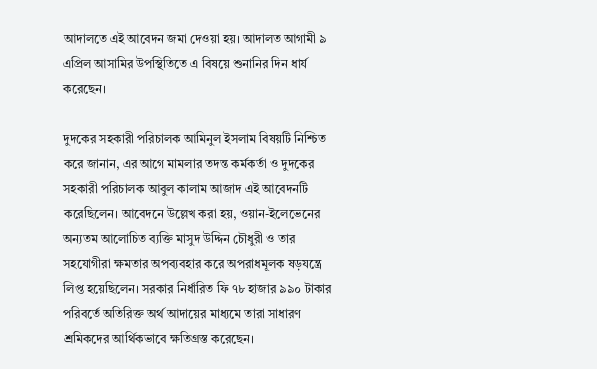আদালতে এই আবেদন জমা দেওয়া হয়। আদালত আগামী ৯ এপ্রিল আসামির উপস্থিতিতে এ বিষয়ে শুনানির দিন ধার্য করেছেন।

দুদকের সহকারী পরিচালক আমিনুল ইসলাম বিষয়টি নিশ্চিত করে জানান, এর আগে মামলার তদন্ত কর্মকর্তা ও দুদকের সহকারী পরিচালক আবুল কালাম আজাদ এই আবেদনটি করেছিলেন। আবেদনে উল্লেখ করা হয়, ওয়ান-ইলেভেনের অন্যতম আলোচিত ব্যক্তি মাসুদ উদ্দিন চৌধুরী ও তার সহযোগীরা ক্ষমতার অপব্যবহার করে অপরাধমূলক ষড়যন্ত্রে লিপ্ত হয়েছিলেন। সরকার নির্ধারিত ফি ৭৮ হাজার ৯৯০ টাকার পরিবর্তে অতিরিক্ত অর্থ আদায়ের মাধ্যমে তারা সাধারণ শ্রমিকদের আর্থিকভাবে ক্ষতিগ্রস্ত করেছেন।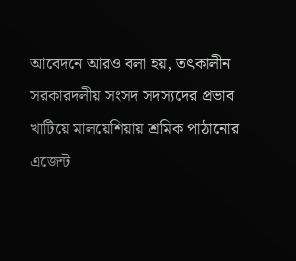আবেদনে আরও বলা হয়, তৎকালীন সরকারদলীয় সংসদ সদস্যদের প্রভাব খাটিয়ে মালয়েশিয়ায় শ্রমিক পাঠানোর এজেন্ট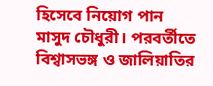হিসেবে নিয়োগ পান মাসুদ চৌধুরী। পরবর্তীতে বিশ্বাসভঙ্গ ও জালিয়াতির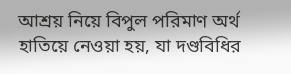আশ্রয় নিয়ে বিপুল পরিমাণ অর্থ হাতিয়ে নেওয়া হয়, যা দণ্ডবিধির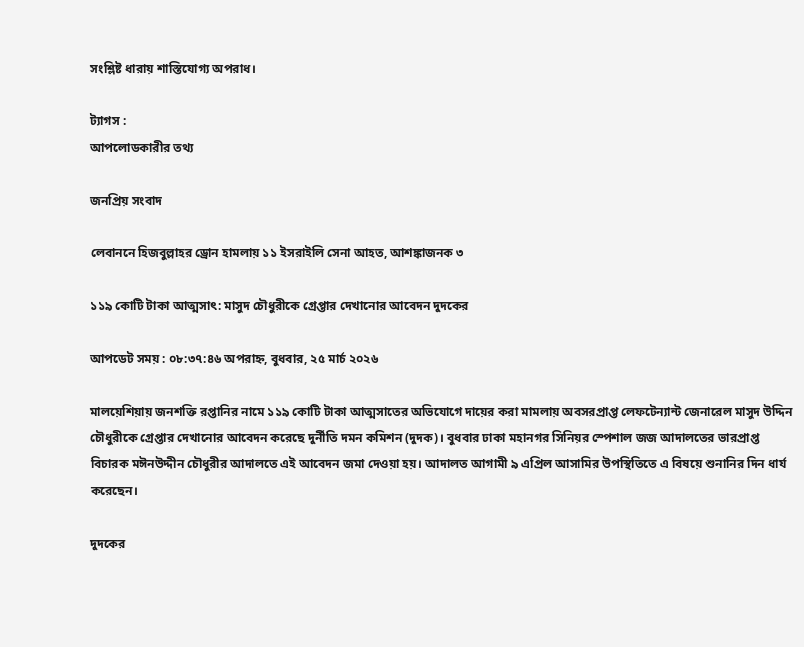সংশ্লিষ্ট ধারায় শাস্তিযোগ্য অপরাধ।

ট্যাগস :
আপলোডকারীর তথ্য

জনপ্রিয় সংবাদ

লেবাননে হিজবুল্লাহর ড্রোন হামলায় ১১ ইসরাইলি সেনা আহত, আশঙ্কাজনক ৩

১১৯ কোটি টাকা আত্মসাৎ: মাসুদ চৌধুরীকে গ্রেপ্তার দেখানোর আবেদন দুদকের

আপডেট সময় : ০৮:৩৭:৪৬ অপরাহ্ন, বুধবার, ২৫ মার্চ ২০২৬

মালয়েশিয়ায় জনশক্তি রপ্তানির নামে ১১৯ কোটি টাকা আত্মসাতের অভিযোগে দায়ের করা মামলায় অবসরপ্রাপ্ত লেফটেন্যান্ট জেনারেল মাসুদ উদ্দিন চৌধুরীকে গ্রেপ্তার দেখানোর আবেদন করেছে দুর্নীতি দমন কমিশন (দুদক)। বুধবার ঢাকা মহানগর সিনিয়র স্পেশাল জজ আদালতের ভারপ্রাপ্ত বিচারক মঈনউদ্দীন চৌধুরীর আদালতে এই আবেদন জমা দেওয়া হয়। আদালত আগামী ৯ এপ্রিল আসামির উপস্থিতিতে এ বিষয়ে শুনানির দিন ধার্য করেছেন।

দুদকের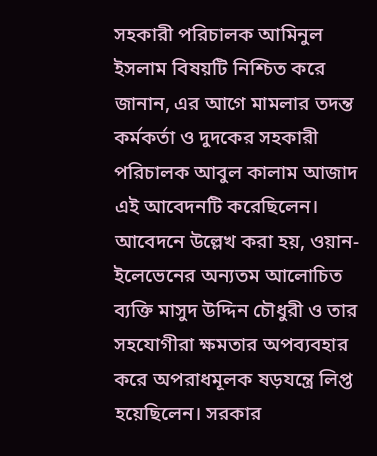সহকারী পরিচালক আমিনুল ইসলাম বিষয়টি নিশ্চিত করে জানান, এর আগে মামলার তদন্ত কর্মকর্তা ও দুদকের সহকারী পরিচালক আবুল কালাম আজাদ এই আবেদনটি করেছিলেন। আবেদনে উল্লেখ করা হয়, ওয়ান-ইলেভেনের অন্যতম আলোচিত ব্যক্তি মাসুদ উদ্দিন চৌধুরী ও তার সহযোগীরা ক্ষমতার অপব্যবহার করে অপরাধমূলক ষড়যন্ত্রে লিপ্ত হয়েছিলেন। সরকার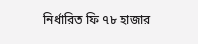নির্ধারিত ফি ৭৮ হাজার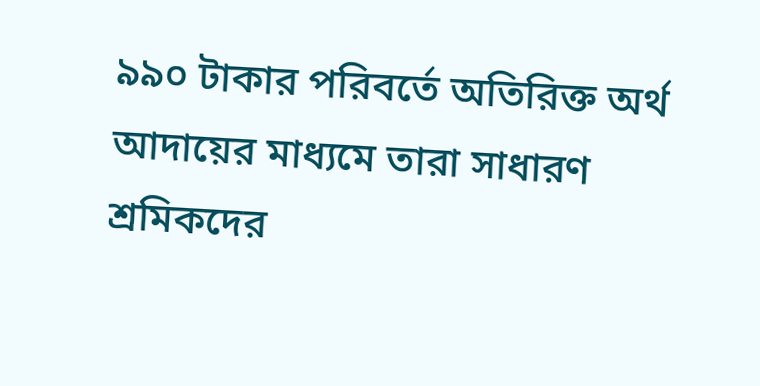৯৯০ টাকার পরিবর্তে অতিরিক্ত অর্থ আদায়ের মাধ্যমে তারা সাধারণ শ্রমিকদের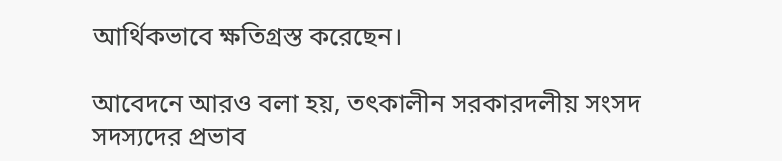আর্থিকভাবে ক্ষতিগ্রস্ত করেছেন।

আবেদনে আরও বলা হয়, তৎকালীন সরকারদলীয় সংসদ সদস্যদের প্রভাব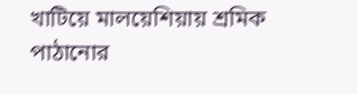খাটিয়ে মালয়েশিয়ায় শ্রমিক পাঠানোর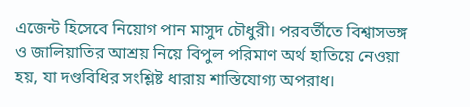এজেন্ট হিসেবে নিয়োগ পান মাসুদ চৌধুরী। পরবর্তীতে বিশ্বাসভঙ্গ ও জালিয়াতির আশ্রয় নিয়ে বিপুল পরিমাণ অর্থ হাতিয়ে নেওয়া হয়, যা দণ্ডবিধির সংশ্লিষ্ট ধারায় শাস্তিযোগ্য অপরাধ।